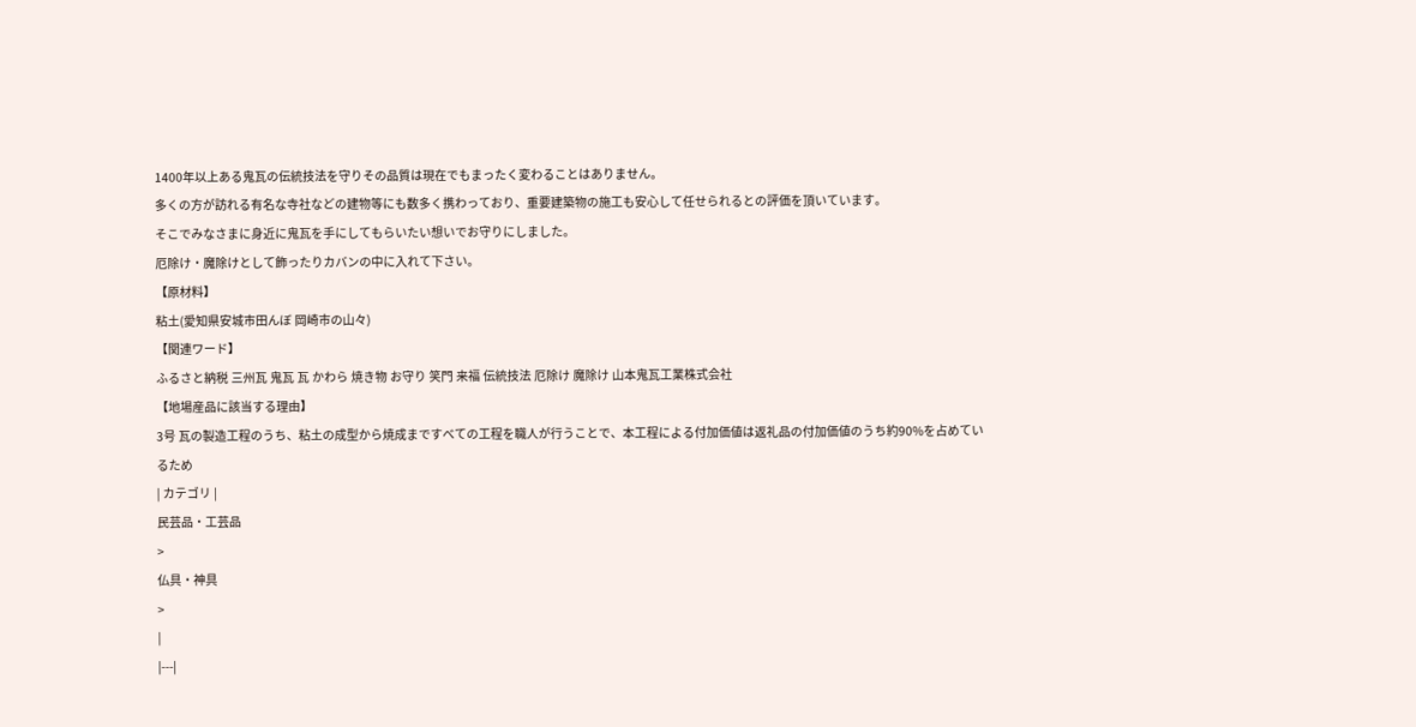1400年以上ある鬼瓦の伝統技法を守りその品質は現在でもまったく変わることはありません。
多くの方が訪れる有名な寺社などの建物等にも数多く携わっており、重要建築物の施工も安心して任せられるとの評価を頂いています。
そこでみなさまに身近に鬼瓦を手にしてもらいたい想いでお守りにしました。
厄除け・魔除けとして飾ったりカバンの中に入れて下さい。
【原材料】
粘土(愛知県安城市田んぼ 岡崎市の山々)
【関連ワード】
ふるさと納税 三州瓦 鬼瓦 瓦 かわら 焼き物 お守り 笑門 来福 伝統技法 厄除け 魔除け 山本鬼瓦工業株式会社
【地場産品に該当する理由】
3号 瓦の製造工程のうち、粘土の成型から焼成まですべての工程を職人が行うことで、本工程による付加価値は返礼品の付加価値のうち約90%を占めているため
| カテゴリ |
民芸品・工芸品
>
仏具・神具
>
|
|---|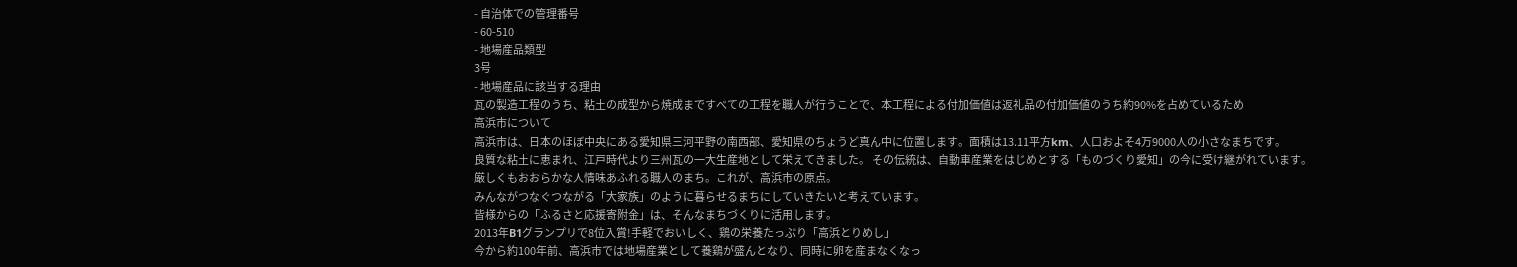- 自治体での管理番号
- 60-510
- 地場産品類型
3号
- 地場産品に該当する理由
瓦の製造工程のうち、粘土の成型から焼成まですべての工程を職人が行うことで、本工程による付加価値は返礼品の付加価値のうち約90%を占めているため
高浜市について
高浜市は、日本のほぼ中央にある愛知県三河平野の南西部、愛知県のちょうど真ん中に位置します。面積は13.11平方km、人口およそ4万9000人の小さなまちです。
良質な粘土に恵まれ、江戸時代より三州瓦の一大生産地として栄えてきました。 その伝統は、自動車産業をはじめとする「ものづくり愛知」の今に受け継がれています。
厳しくもおおらかな人情味あふれる職人のまち。これが、高浜市の原点。
みんながつなぐつながる「大家族」のように暮らせるまちにしていきたいと考えています。
皆様からの「ふるさと応援寄附金」は、そんなまちづくりに活用します。
2013年B1グランプリで8位入賞!手軽でおいしく、鶏の栄養たっぷり「高浜とりめし」
今から約100年前、高浜市では地場産業として養鶏が盛んとなり、同時に卵を産まなくなっ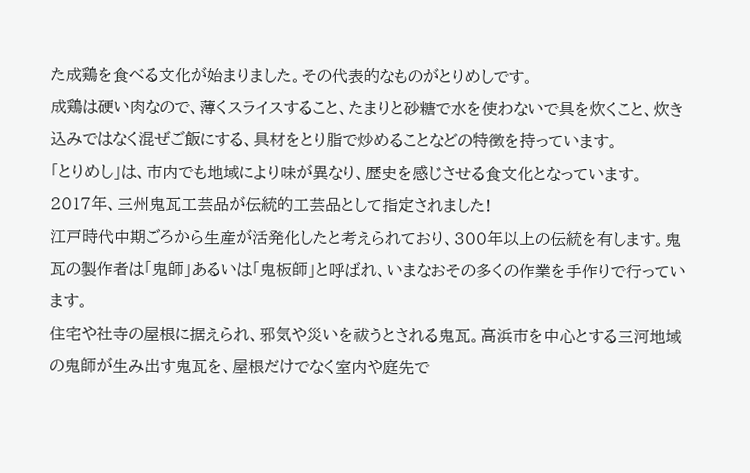た成鶏を食べる文化が始まりました。その代表的なものがとりめしです。
成鶏は硬い肉なので、薄くスライスすること、たまりと砂糖で水を使わないで具を炊くこと、炊き込みではなく混ぜご飯にする、具材をとり脂で炒めることなどの特徴を持っています。
「とりめし」は、市内でも地域により味が異なり、歴史を感じさせる食文化となっています。
2017年、三州鬼瓦工芸品が伝統的工芸品として指定されました!
江戸時代中期ごろから生産が活発化したと考えられており、300年以上の伝統を有します。鬼瓦の製作者は「鬼師」あるいは「鬼板師」と呼ばれ、いまなおその多くの作業を手作りで行っています。
住宅や社寺の屋根に据えられ、邪気や災いを祓うとされる鬼瓦。高浜市を中心とする三河地域の鬼師が生み出す鬼瓦を、屋根だけでなく室内や庭先で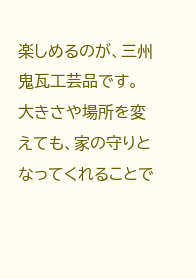楽しめるのが、三州鬼瓦工芸品です。
大きさや場所を変えても、家の守りとなってくれることで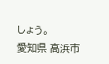しょう。
愛知県 高浜市